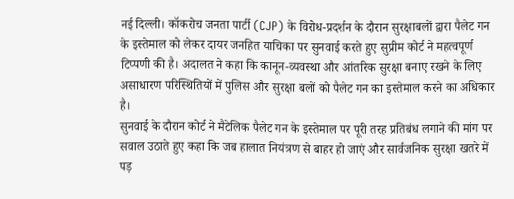नई दिल्ली। कॉकरोच जनता पार्टी (CJP) के विरोध-प्रदर्शन के दौरान सुरक्षाबलों द्वारा पैलेट गन के इस्तेमाल को लेकर दायर जनहित याचिका पर सुनवाई करते हुए सुप्रीम कोर्ट ने महत्वपूर्ण टिप्पणी की है। अदालत ने कहा कि कानून-व्यवस्था और आंतरिक सुरक्षा बनाए रखने के लिए असाधारण परिस्थितियों में पुलिस और सुरक्षा बलों को पैलेट गन का इस्तेमाल करने का अधिकार है।
सुनवाई के दौरान कोर्ट ने मैटेलिक पैलेट गन के इस्तेमाल पर पूरी तरह प्रतिबंध लगाने की मांग पर सवाल उठाते हुए कहा कि जब हालात नियंत्रण से बाहर हो जाएं और सार्वजनिक सुरक्षा खतरे में पड़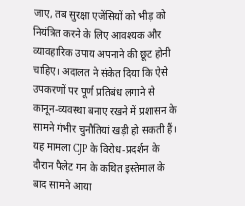जाए, तब सुरक्षा एजेंसियों को भीड़ को नियंत्रित करने के लिए आवश्यक और व्यावहारिक उपाय अपनाने की छूट होनी चाहिए। अदालत ने संकेत दिया कि ऐसे उपकरणों पर पूर्ण प्रतिबंध लगाने से कानून-व्यवस्था बनाए रखने में प्रशासन के सामने गंभीर चुनौतियां खड़ी हो सकती हैं।
यह मामला CJP के विरोध-प्रदर्शन के दौरान पैलेट गन के कथित इस्तेमाल के बाद सामने आया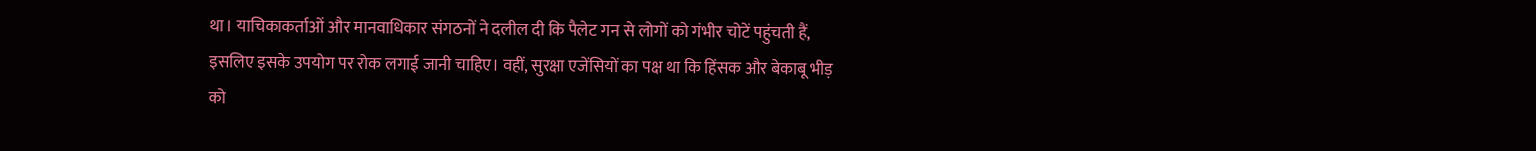था। याचिकाकर्ताओं और मानवाधिकार संगठनों ने दलील दी कि पैलेट गन से लोगों को गंभीर चोटें पहुंचती हैं, इसलिए इसके उपयोग पर रोक लगाई जानी चाहिए। वहीं, सुरक्षा एजेंसियों का पक्ष था कि हिंसक और बेकाबू भीड़ को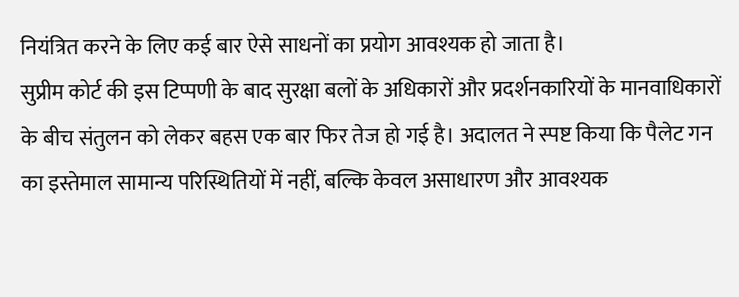नियंत्रित करने के लिए कई बार ऐसे साधनों का प्रयोग आवश्यक हो जाता है।
सुप्रीम कोर्ट की इस टिप्पणी के बाद सुरक्षा बलों के अधिकारों और प्रदर्शनकारियों के मानवाधिकारों के बीच संतुलन को लेकर बहस एक बार फिर तेज हो गई है। अदालत ने स्पष्ट किया कि पैलेट गन का इस्तेमाल सामान्य परिस्थितियों में नहीं, बल्कि केवल असाधारण और आवश्यक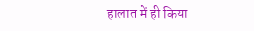हालात में ही किया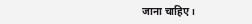जाना चाहिए।